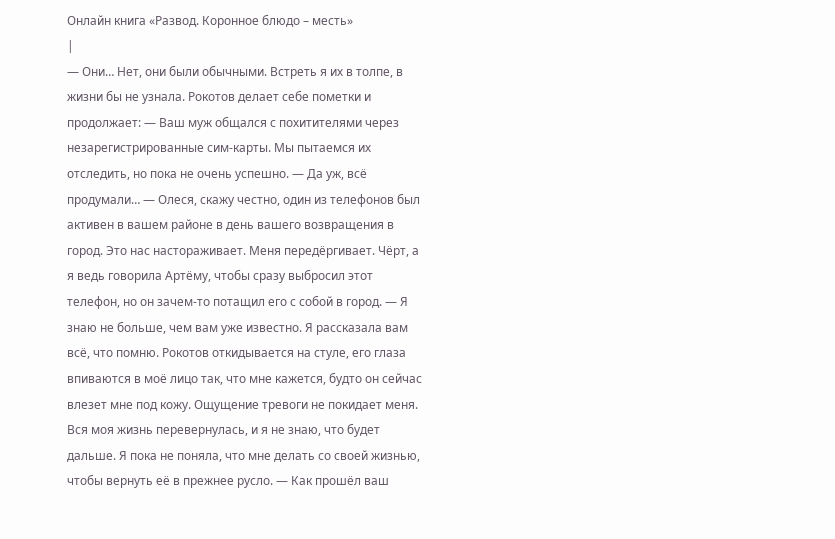Онлайн книга «Развод. Коронное блюдо – месть»
|
— Они… Нет, они были обычными. Встреть я их в толпе, в жизни бы не узнала. Рокотов делает себе пометки и продолжает: — Ваш муж общался с похитителями через незарегистрированные сим-карты. Мы пытаемся их отследить, но пока не очень успешно. — Да уж, всё продумали… — Олеся, скажу честно, один из телефонов был активен в вашем районе в день вашего возвращения в город. Это нас настораживает. Меня передёргивает. Чёрт, а я ведь говорила Артёму, чтобы сразу выбросил этот телефон, но он зачем-то потащил его с собой в город. — Я знаю не больше, чем вам уже известно. Я рассказала вам всё, что помню. Рокотов откидывается на стуле, его глаза впиваются в моё лицо так, что мне кажется, будто он сейчас влезет мне под кожу. Ощущение тревоги не покидает меня. Вся моя жизнь перевернулась, и я не знаю, что будет дальше. Я пока не поняла, что мне делать со своей жизнью, чтобы вернуть её в прежнее русло. — Как прошёл ваш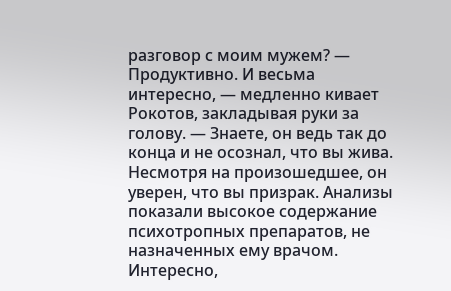разговор с моим мужем? — Продуктивно. И весьма интересно, — медленно кивает Рокотов, закладывая руки за голову. — Знаете, он ведь так до конца и не осознал, что вы жива. Несмотря на произошедшее, он уверен, что вы призрак. Анализы показали высокое содержание психотропных препаратов, не назначенных ему врачом. Интересно,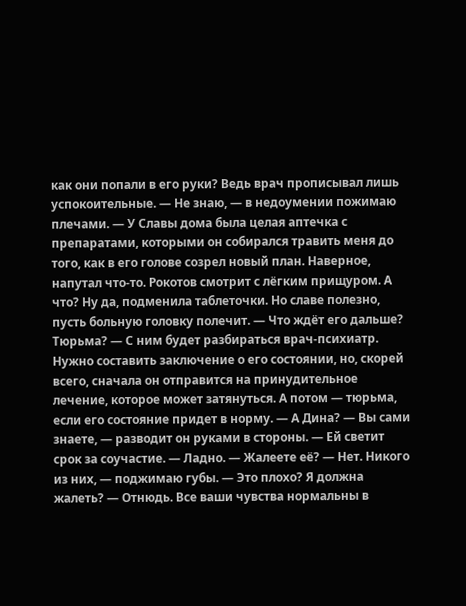как они попали в его руки? Ведь врач прописывал лишь успокоительные. — Не знаю, — в недоумении пожимаю плечами. — У Славы дома была целая аптечка с препаратами, которыми он собирался травить меня до того, как в его голове созрел новый план. Наверное, напутал что-то. Рокотов смотрит с лёгким прищуром. А что? Ну да, подменила таблеточки. Но славе полезно, пусть больную головку полечит. — Что ждёт его дальше? Тюрьма? — С ним будет разбираться врач-психиатр. Нужно составить заключение о его состоянии, но, скорей всего, сначала он отправится на принудительное лечение, которое может затянуться. А потом — тюрьма, если его состояние придет в норму. — А Дина? — Вы сами знаете, — разводит он руками в стороны. — Ей светит срок за соучастие. — Ладно. — Жалеете её? — Нет. Никого из них, — поджимаю губы. — Это плохо? Я должна жалеть? — Отнюдь. Все ваши чувства нормальны в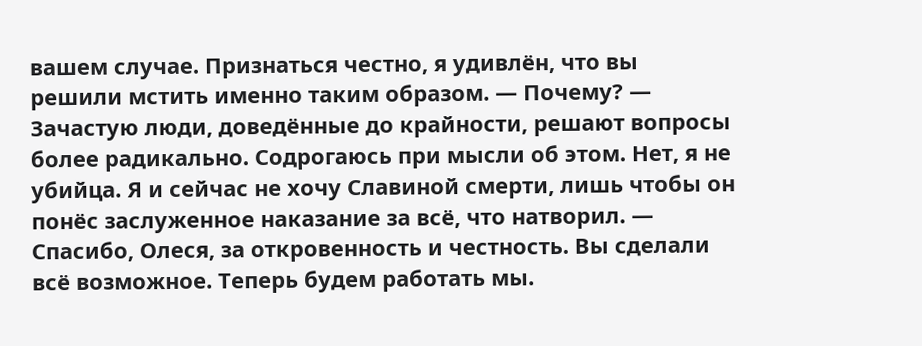вашем случае. Признаться честно, я удивлён, что вы решили мстить именно таким образом. — Почему? — Зачастую люди, доведённые до крайности, решают вопросы более радикально. Содрогаюсь при мысли об этом. Нет, я не убийца. Я и сейчас не хочу Славиной смерти, лишь чтобы он понёс заслуженное наказание за всё, что натворил. — Спасибо, Олеся, за откровенность и честность. Вы сделали всё возможное. Теперь будем работать мы.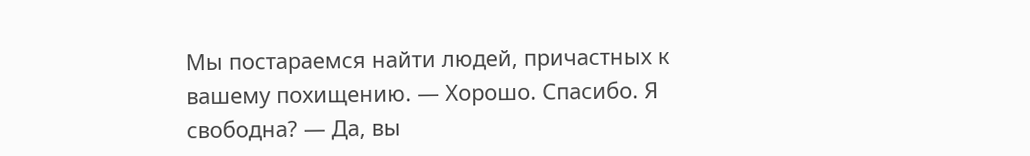Мы постараемся найти людей, причастных к вашему похищению. — Хорошо. Спасибо. Я свободна? — Да, вы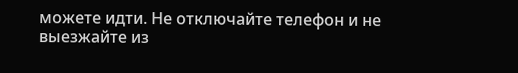можете идти. Не отключайте телефон и не выезжайте из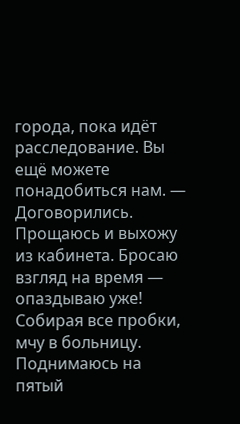города, пока идёт расследование. Вы ещё можете понадобиться нам. — Договорились. Прощаюсь и выхожу из кабинета. Бросаю взгляд на время — опаздываю уже! Собирая все пробки, мчу в больницу. Поднимаюсь на пятый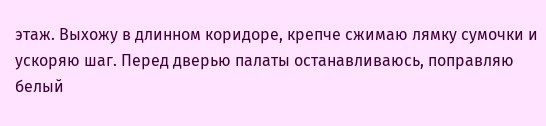этаж. Выхожу в длинном коридоре, крепче сжимаю лямку сумочки и ускоряю шаг. Перед дверью палаты останавливаюсь, поправляю белый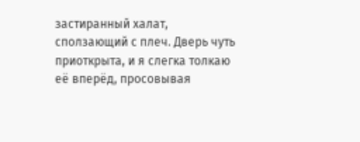застиранный халат, сползающий с плеч. Дверь чуть приоткрыта, и я слегка толкаю её вперёд, просовывая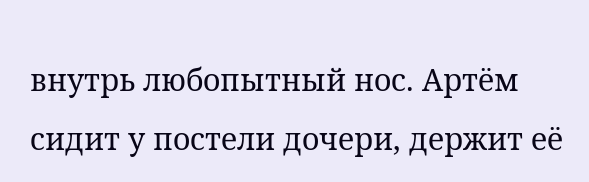внутрь любопытный нос. Артём сидит у постели дочери, держит её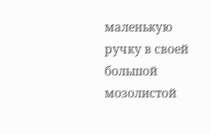маленькую ручку в своей большой мозолистой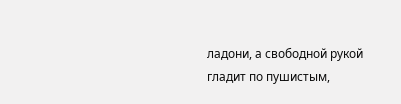ладони, а свободной рукой гладит по пушистым,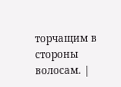торчащим в стороны волосам. |